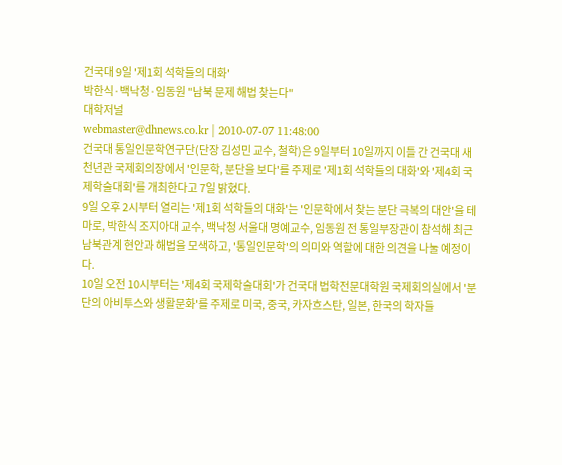건국대 9일 '제1회 석학들의 대화'
박한식·백낙청·임동원 "남북 문제 해법 찾는다"
대학저널
webmaster@dhnews.co.kr | 2010-07-07 11:48:00
건국대 통일인문학연구단(단장 김성민 교수, 철학)은 9일부터 10일까지 이틀 간 건국대 새천년관 국제회의장에서 '인문학, 분단을 보다'를 주제로 '제1회 석학들의 대화'와 '제4회 국제학술대회'를 개최한다고 7일 밝혔다.
9일 오후 2시부터 열리는 '제1회 석학들의 대화'는 '인문학에서 찾는 분단 극복의 대안'을 테마로, 박한식 조지아대 교수, 백낙청 서울대 명예교수, 임동원 전 통일부장관이 참석해 최근 남북관계 현안과 해법을 모색하고, '통일인문학'의 의미와 역할에 대한 의견을 나눌 예정이다.
10일 오전 10시부터는 '제4회 국제학술대회'가 건국대 법학전문대학원 국제회의실에서 '분단의 아비투스와 생활문화'를 주제로 미국, 중국, 카자흐스탄, 일본, 한국의 학자들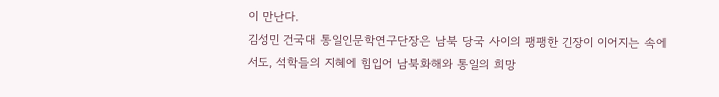이 만난다.
김성민 건국대 통일인문학연구단장은 남북 당국 사이의 팽팽한 긴장이 이어지는 속에서도, 석학들의 지혜에 힘입어 남북화해와 통일의 희망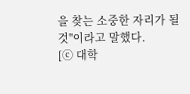을 찾는 소중한 자리가 될 것"이라고 말했다.
[ⓒ 대학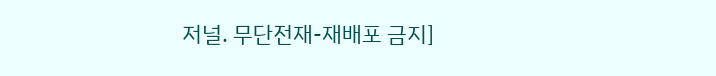저널. 무단전재-재배포 금지]